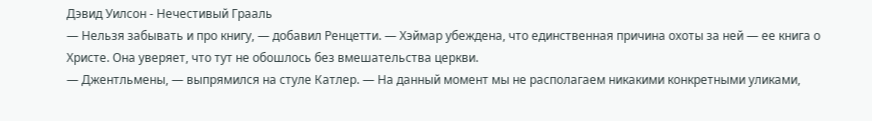Дэвид Уилсон - Нечестивый Грааль
— Нельзя забывать и про книгу, — добавил Ренцетти. — Хэймар убеждена, что единственная причина охоты за ней — ее книга о Христе. Она уверяет, что тут не обошлось без вмешательства церкви.
— Джентльмены, — выпрямился на стуле Катлер. — На данный момент мы не располагаем никакими конкретными уликами,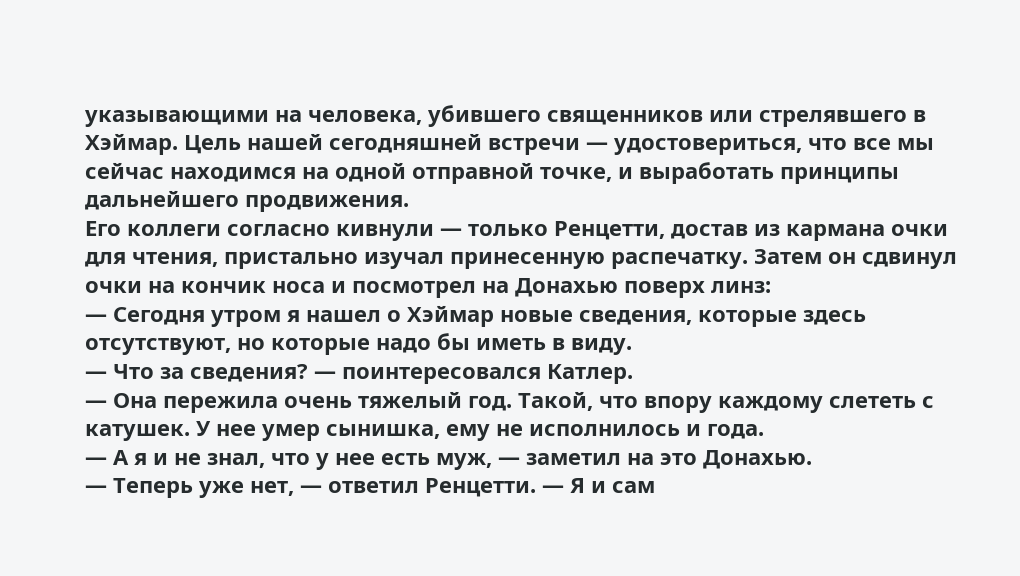указывающими на человека, убившего священников или стрелявшего в Хэймар. Цель нашей сегодняшней встречи — удостовериться, что все мы сейчас находимся на одной отправной точке, и выработать принципы дальнейшего продвижения.
Его коллеги согласно кивнули — только Ренцетти, достав из кармана очки для чтения, пристально изучал принесенную распечатку. Затем он сдвинул очки на кончик носа и посмотрел на Донахью поверх линз:
— Сегодня утром я нашел о Хэймар новые сведения, которые здесь отсутствуют, но которые надо бы иметь в виду.
— Что за сведения? — поинтересовался Катлер.
— Она пережила очень тяжелый год. Такой, что впору каждому слететь с катушек. У нее умер сынишка, ему не исполнилось и года.
— А я и не знал, что у нее есть муж, — заметил на это Донахью.
— Теперь уже нет, — ответил Ренцетти. — Я и сам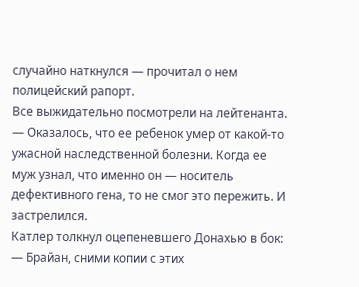случайно наткнулся — прочитал о нем полицейский рапорт.
Все выжидательно посмотрели на лейтенанта.
— Оказалось, что ее ребенок умер от какой-то ужасной наследственной болезни. Когда ее муж узнал, что именно он — носитель дефективного гена, то не смог это пережить. И застрелился.
Катлер толкнул оцепеневшего Донахью в бок:
— Брайан, сними копии с этих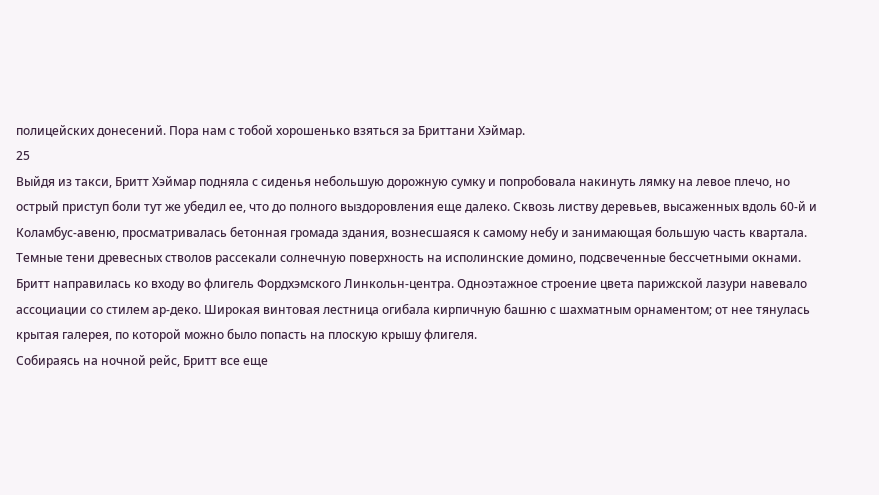полицейских донесений. Пора нам с тобой хорошенько взяться за Бриттани Хэймар.
25
Выйдя из такси, Бритт Хэймар подняла с сиденья небольшую дорожную сумку и попробовала накинуть лямку на левое плечо, но острый приступ боли тут же убедил ее, что до полного выздоровления еще далеко. Сквозь листву деревьев, высаженных вдоль 60-й и Коламбус-авеню, просматривалась бетонная громада здания, вознесшаяся к самому небу и занимающая большую часть квартала. Темные тени древесных стволов рассекали солнечную поверхность на исполинские домино, подсвеченные бессчетными окнами.
Бритт направилась ко входу во флигель Фордхэмского Линкольн-центра. Одноэтажное строение цвета парижской лазури навевало ассоциации со стилем ар-деко. Широкая винтовая лестница огибала кирпичную башню с шахматным орнаментом; от нее тянулась крытая галерея, по которой можно было попасть на плоскую крышу флигеля.
Собираясь на ночной рейс, Бритт все еще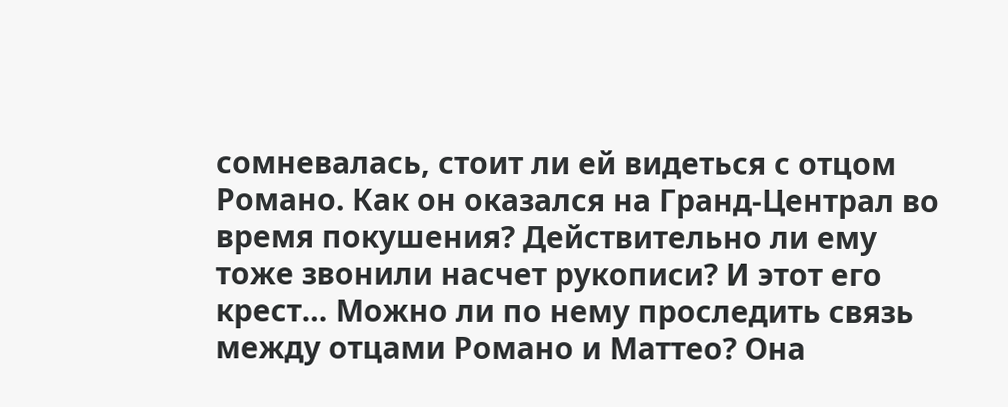сомневалась, стоит ли ей видеться с отцом Романо. Как он оказался на Гранд-Централ во время покушения? Действительно ли ему тоже звонили насчет рукописи? И этот его крест… Можно ли по нему проследить связь между отцами Романо и Маттео? Она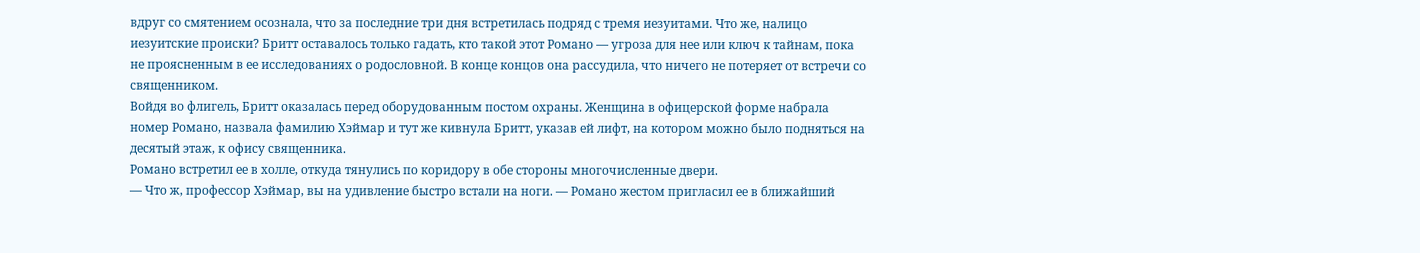вдруг со смятением осознала, что за последние три дня встретилась подряд с тремя иезуитами. Что же, налицо иезуитские происки? Бритт оставалось только гадать, кто такой этот Романо — угроза для нее или ключ к тайнам, пока не проясненным в ее исследованиях о родословной. В конце концов она рассудила, что ничего не потеряет от встречи со священником.
Войдя во флигель, Бритт оказалась перед оборудованным постом охраны. Женщина в офицерской форме набрала номер Романо, назвала фамилию Хэймар и тут же кивнула Бритт, указав ей лифт, на котором можно было подняться на десятый этаж, к офису священника.
Романо встретил ее в холле, откуда тянулись по коридору в обе стороны многочисленные двери.
— Что ж, профессор Хэймар, вы на удивление быстро встали на ноги. — Романо жестом пригласил ее в ближайший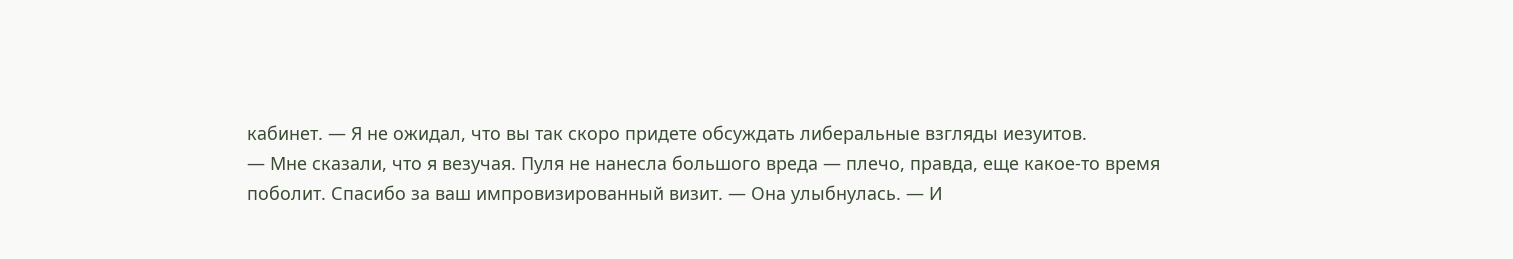кабинет. — Я не ожидал, что вы так скоро придете обсуждать либеральные взгляды иезуитов.
— Мне сказали, что я везучая. Пуля не нанесла большого вреда — плечо, правда, еще какое-то время поболит. Спасибо за ваш импровизированный визит. — Она улыбнулась. — И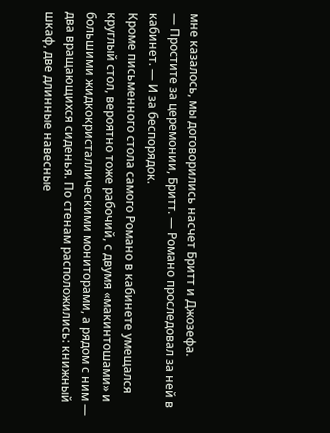мне казалось, мы договорились насчет Бритт и Джозефа.
— Простите за церемонии, Бритт. — Романо проследовал за ней в кабинет. — И за беспорядок.
Кроме письменного стола самого Романо в кабинете умещался круглый стол, вероятно тоже рабочий, с двумя «макинтошами» и большими жидкокристаллическими мониторами, а рядом с ним — два вращающихся сиденья. По стенам расположились: книжный шкаф, две длинные навесные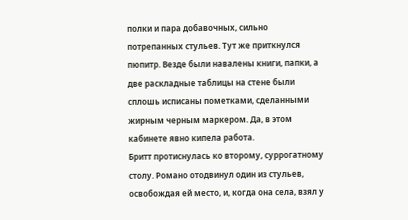полки и пара добавочных, сильно потрепанных стульев. Тут же приткнулся пюпитр. Везде были навалены книги, папки, а две раскладные таблицы на стене были сплошь исписаны пометками, сделанными жирным черным маркером. Да, в этом кабинете явно кипела работа.
Бритт протиснулась ко второму, суррогатному столу. Романо отодвинул один из стульев, освобождая ей место, и, когда она села, взял у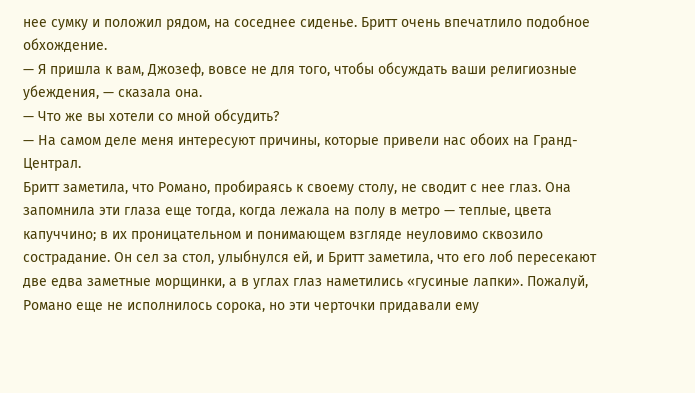нее сумку и положил рядом, на соседнее сиденье. Бритт очень впечатлило подобное обхождение.
— Я пришла к вам, Джозеф, вовсе не для того, чтобы обсуждать ваши религиозные убеждения, — сказала она.
— Что же вы хотели со мной обсудить?
— На самом деле меня интересуют причины, которые привели нас обоих на Гранд-Централ.
Бритт заметила, что Романо, пробираясь к своему столу, не сводит с нее глаз. Она запомнила эти глаза еще тогда, когда лежала на полу в метро — теплые, цвета капуччино; в их проницательном и понимающем взгляде неуловимо сквозило сострадание. Он сел за стол, улыбнулся ей, и Бритт заметила, что его лоб пересекают две едва заметные морщинки, а в углах глаз наметились «гусиные лапки». Пожалуй, Романо еще не исполнилось сорока, но эти черточки придавали ему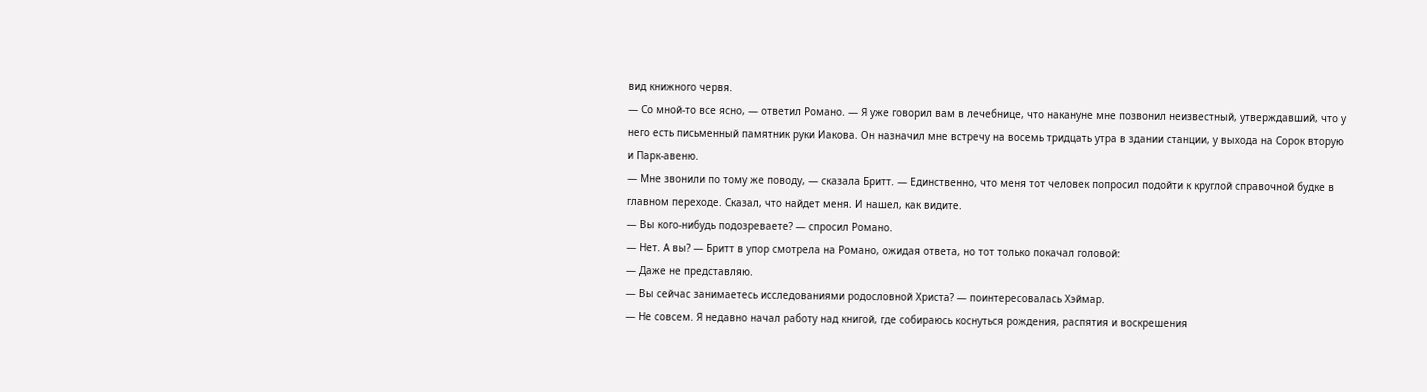вид книжного червя.
— Со мной-то все ясно, — ответил Романо. — Я уже говорил вам в лечебнице, что накануне мне позвонил неизвестный, утверждавший, что у него есть письменный памятник руки Иакова. Он назначил мне встречу на восемь тридцать утра в здании станции, у выхода на Сорок вторую и Парк-авеню.
— Мне звонили по тому же поводу, — сказала Бритт. — Единственно, что меня тот человек попросил подойти к круглой справочной будке в главном переходе. Сказал, что найдет меня. И нашел, как видите.
— Вы кого-нибудь подозреваете? — спросил Романо.
— Нет. А вы? — Бритт в упор смотрела на Романо, ожидая ответа, но тот только покачал головой:
— Даже не представляю.
— Вы сейчас занимаетесь исследованиями родословной Христа? — поинтересовалась Хэймар.
— Не совсем. Я недавно начал работу над книгой, где собираюсь коснуться рождения, распятия и воскрешения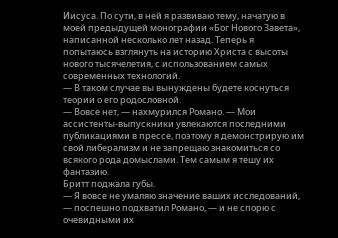Иисуса. По сути, в ней я развиваю тему, начатую в моей предыдущей монографии «Бог Нового Завета», написанной несколько лет назад. Теперь я попытаюсь взглянуть на историю Христа с высоты нового тысячелетия, с использованием самых современных технологий.
— В таком случае вы вынуждены будете коснуться теории о его родословной.
— Вовсе нет, — нахмурился Романо. — Мои ассистенты-выпускники увлекаются последними публикациями в прессе, поэтому я демонстрирую им свой либерализм и не запрещаю знакомиться со всякого рода домыслами. Тем самым я тешу их фантазию.
Бритт поджала губы.
— Я вовсе не умаляю значение ваших исследований, — поспешно подхватил Романо, — и не спорю с очевидными их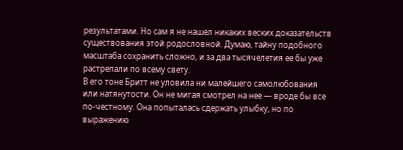результатами. Но сам я не нашел никаких веских доказательств существования этой родословной. Думаю, тайну подобного масштаба сохранить сложно, и за два тысячелетия ее бы уже растрепали по всему свету.
В его тоне Бритт не уловила ни малейшего самолюбования или натянутости. Он не мигая смотрел на нее — вроде бы все по-честному. Она попыталась сдержать улыбку, но по выражению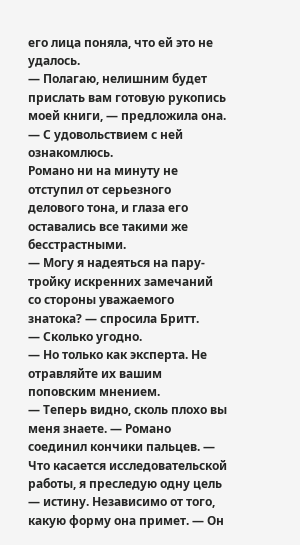его лица поняла, что ей это не удалось.
— Полагаю, нелишним будет прислать вам готовую рукопись моей книги, — предложила она.
— С удовольствием с ней ознакомлюсь.
Романо ни на минуту не отступил от серьезного делового тона, и глаза его оставались все такими же бесстрастными.
— Могу я надеяться на пару-тройку искренних замечаний со стороны уважаемого знатока? — спросила Бритт.
— Сколько угодно.
— Но только как эксперта. Не отравляйте их вашим поповским мнением.
— Теперь видно, сколь плохо вы меня знаете. — Романо соединил кончики пальцев. — Что касается исследовательской работы, я преследую одну цель — истину. Независимо от того, какую форму она примет. — Он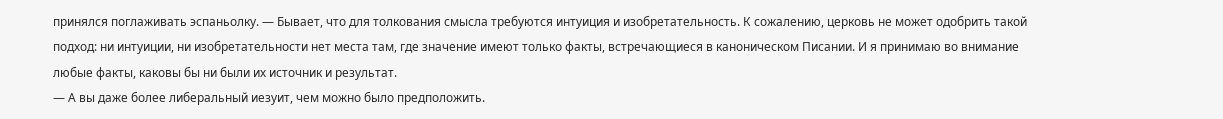принялся поглаживать эспаньолку. — Бывает, что для толкования смысла требуются интуиция и изобретательность. К сожалению, церковь не может одобрить такой подход: ни интуиции, ни изобретательности нет места там, где значение имеют только факты, встречающиеся в каноническом Писании. И я принимаю во внимание любые факты, каковы бы ни были их источник и результат.
— А вы даже более либеральный иезуит, чем можно было предположить.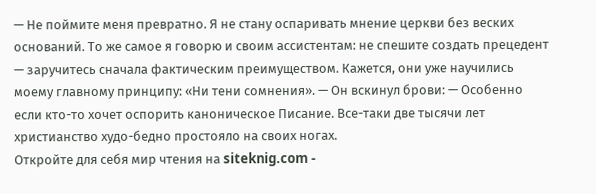— Не поймите меня превратно. Я не стану оспаривать мнение церкви без веских оснований. То же самое я говорю и своим ассистентам: не спешите создать прецедент — заручитесь сначала фактическим преимуществом. Кажется, они уже научились моему главному принципу: «Ни тени сомнения». — Он вскинул брови: — Особенно если кто-то хочет оспорить каноническое Писание. Все-таки две тысячи лет христианство худо-бедно простояло на своих ногах.
Откройте для себя мир чтения на siteknig.com -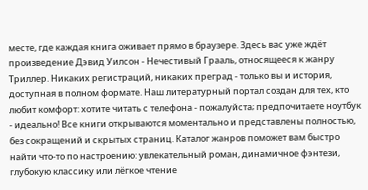месте, где каждая книга оживает прямо в браузере. Здесь вас уже ждёт произведение Дэвид Уилсон - Нечестивый Грааль, относящееся к жанру Триллер. Никаких регистраций, никаких преград - только вы и история, доступная в полном формате. Наш литературный портал создан для тех, кто любит комфорт: хотите читать с телефона - пожалуйста; предпочитаете ноутбук - идеально! Все книги открываются моментально и представлены полностью, без сокращений и скрытых страниц. Каталог жанров поможет вам быстро найти что-то по настроению: увлекательный роман, динамичное фэнтези, глубокую классику или лёгкое чтение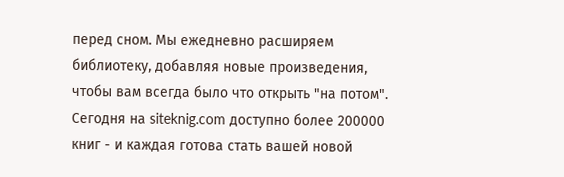перед сном. Мы ежедневно расширяем библиотеку, добавляя новые произведения, чтобы вам всегда было что открыть "на потом". Сегодня на siteknig.com доступно более 200000 книг - и каждая готова стать вашей новой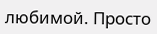любимой. Просто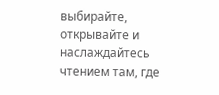выбирайте, открывайте и наслаждайтесь чтением там, где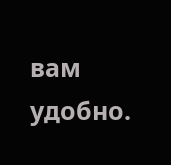вам удобно.